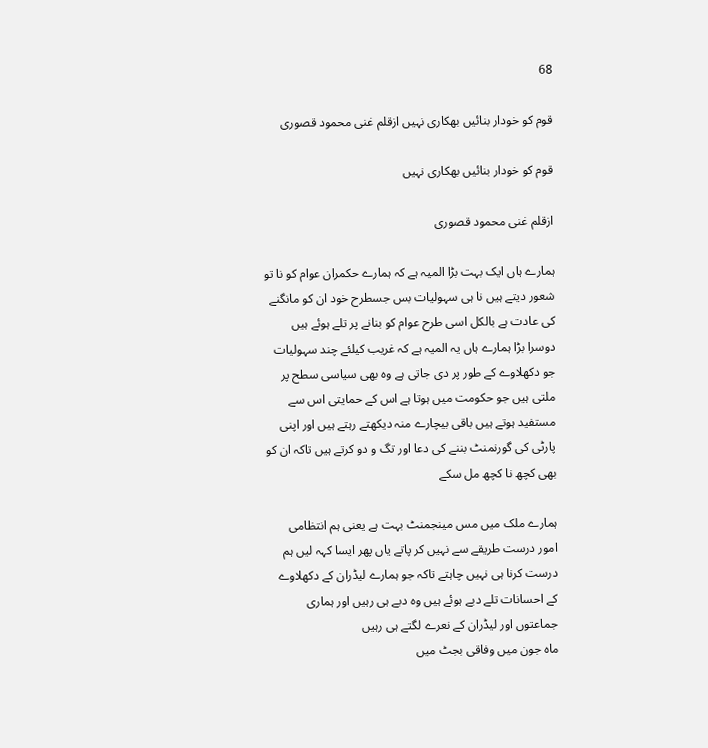68

قوم کو خودار بنائیں بھکاری نہیں ازقلم غنی محمود قصوری

قوم کو خودار بنائیں بھکاری نہیں

ازقلم غنی محمود قصوری

ہمارے ہاں ایک بہت بڑا المیہ ہے کہ ہمارے حکمران عوام کو نا تو شعور دیتے ہیں نا ہی سہولیات بس جسطرح خود ان کو مانگنے کی عادت ہے بالکل اسی طرح عوام کو بنانے پر تلے ہوئے ہیں
دوسرا بڑا ہمارے ہاں یہ المیہ ہے کہ غریب کیلئے چند سہولیات جو دکھلاوے کے طور پر دی جاتی ہے وہ بھی سیاسی سطح پر ملتی ہیں جو حکومت میں ہوتا ہے اس کے حمایتی اس سے مستفید ہوتے ہیں باقی بیچارے منہ دیکھتے رہتے ہیں اور اپنی پارٹی کی گورنمنٹ بننے کی دعا اور تگ و دو کرتے ہیں تاکہ ان کو بھی کچھ نا کچھ مل سکے

ہمارے ملک میں مس مینجمنٹ بہت ہے یعنی ہم انتظامی امور درست طریقے سے نہیں کر پاتے یاں پھر ایسا کہہ لیں ہم درست کرنا ہی نہیں چاہتے تاکہ جو ہمارے لیڈران کے دکھلاوے کے احسانات تلے دبے ہوئے ہیں وہ دبے ہی رہیں اور ہماری جماعتوں اور لیڈران کے نعرے لگتے ہی رہیں
ماہ جون میں وفاقی بجٹ میں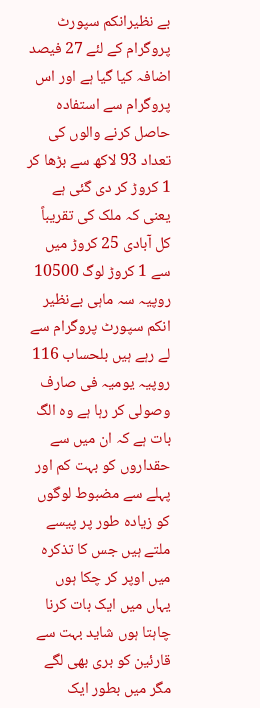بے نظیرانکم سپورٹ پروگرام کے لئے 27 فیصد اضافہ کیا گیا ہے اور اس پروگرام سے استفادہ حاصل کرنے والوں کی تعداد 93 لاکھ سے بڑھا کر 1 کروڑ کر دی گئی ہے
یعنی کہ ملک کی تقریباً کل آبادی 25 کروڑ میں سے 1 کروڑ لوگ 10500 روپیہ سہ ماہی بےنظیر انکم سپورٹ پروگرام سے لے رہے ہیں بلحساب 116 روپیہ یومیہ فی صارف وصولی کر رہا ہے وہ الگ بات ہے کہ ان میں سے حقداروں کو بہت کم اور پہلے سے مضبوط لوگوں کو زیادہ طور پر پیسے ملتے ہیں جس کا تذکرہ میں اوپر کر چکا ہوں
یہاں میں ایک بات کرنا چاہتا ہوں شاید بہت سے قارئین کو بری بھی لگے مگر میں بطور ایک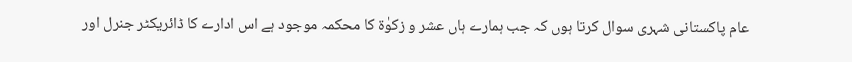عام پاکستانی شہری سوال کرتا ہوں کہ جب ہمارے ہاں عشر و زکوٰۃ کا محکمہ موجود ہے اس ادارے کا ڈائریکٹر جنرل اور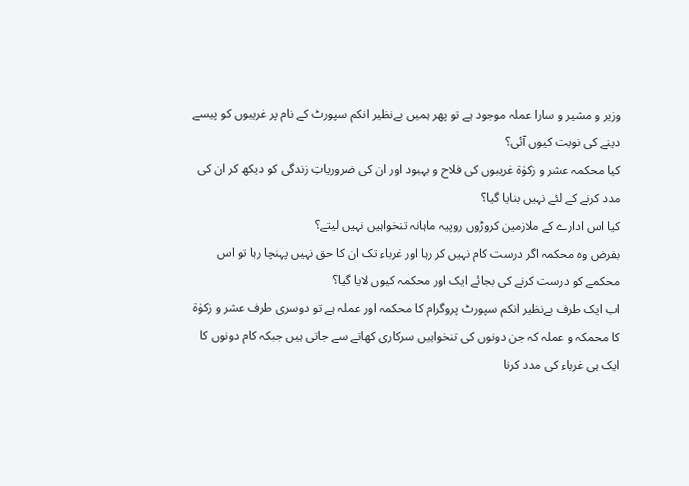وزیر و مشیر و سارا عملہ موجود ہے تو پھر ہمیں بےنظیر انکم سپورٹ کے نام پر غریبوں کو پیسے دینے کی نوبت کیوں آئی؟
کیا محکمہ عشر و زکوٰۃ غریبوں کی فلاح و بہبود اور ان کی ضروریاتِ زندگی کو دیکھ کر ان کی مدد کرنے کے لئے نہیں بنایا گیا؟
کیا اس ادارے کے ملازمین کروڑوں روپیہ ماہانہ تنخواہیں نہیں لیتے؟
بفرض وہ محکمہ اگر درست کام نہیں کر رہا اور غرباء تک ان کا حق نہیں پہنچا رہا تو اس محکمے کو درست کرنے کی بجائے ایک اور محکمہ کیوں لایا گیا؟
اب ایک طرف بےنظیر انکم سپورٹ پروگرام کا محکمہ اور عملہ ہے تو دوسری طرف عشر و زکوٰۃ کا محمکہ و عملہ کہ جن دونوں کی تنخواہیں سرکاری کھاتے سے جاتی ہیں جبکہ کام دونوں کا ایک ہی غرباء کی مدد کرنا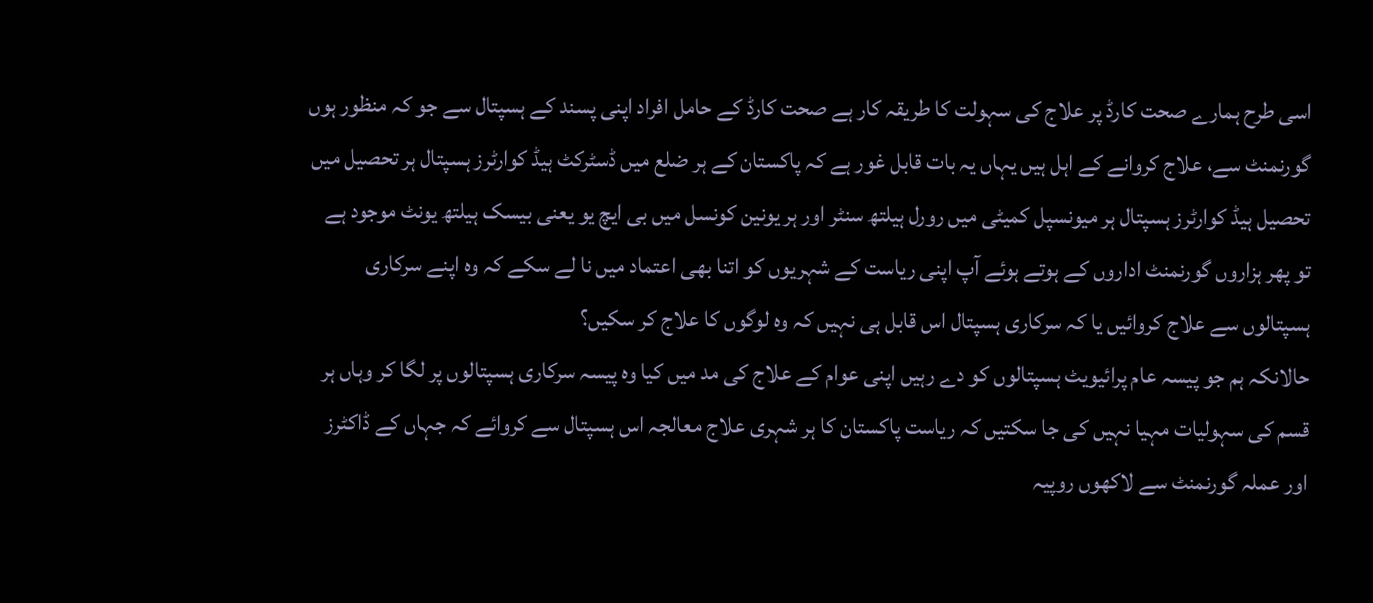اسی طرح ہمارے صحت کارڈ پر علاج کی سہولت کا طریقہ کار ہے صحت کارڈ کے حامل افراد اپنی پسند کے ہسپتال سے جو کہ منظور ہوں گورنمنٹ سے، علاج کروانے کے اہل ہیں یہاں یہ بات قابل غور ہے کہ پاکستان کے ہر ضلع میں ڈسٹرکٹ ہیڈ کوارٹرز ہسپتال ہر تحصیل میں تحصیل ہیڈ کوارٹرز ہسپتال ہر میونسپل کمیٹی میں رورل ہیلتھ سنٹر اور ہر یونین کونسل میں بی ایچ یو یعنی بیسک ہیلتھ یونٹ موجود ہے تو پھر ہزاروں گورنمنٹ اداروں کے ہوتے ہوئے آپ اپنی ریاست کے شہریوں کو اتنا بھی اعتماد میں نا لے سکے کہ وہ اپنے سرکاری ہسپتالوں سے علاج کروائیں یا کہ سرکاری ہسپتال اس قابل ہی نہیں کہ وہ لوگوں کا علاج کر سکیں؟
حالانکہ ہم جو پیسہ عام پرائیویٹ ہسپتالوں کو دے رہیں اپنی عوام کے علاج کی مد میں کیا وہ پیسہ سرکاری ہسپتالوں پر لگا کر وہاں ہر قسم کی سہولیات مہیا نہیں کی جا سکتیں کہ ریاست پاکستان کا ہر شہری علاج معالجہ اس ہسپتال سے کروائے کہ جہاں کے ڈاکٹرز اور عملہ گورنمنٹ سے لاکھوں روپیہ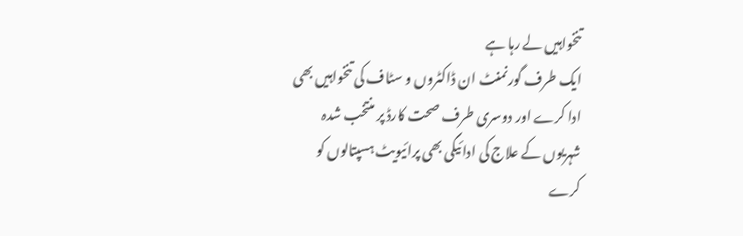تنخواہیں لے رہا ہے
ایک طرف گورنمنٹ ان ڈاکٹروں و سٹاف کی تنخواہیں بھی ادا کرے اور دوسری طرف صحت کارڈ پر منتخب شدہ شہریوں کے علاج کی ادائیگی بھی پرائیویٹ ہسپتالوں کو کرے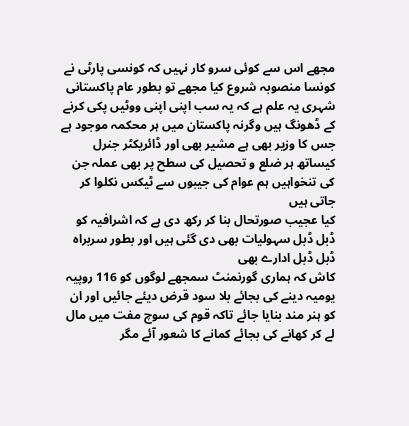مجھے اس سے کوئی سرو کار نہیں کہ کونسی پارٹی نے کونسا منصوبہ شروع کیا مجھے تو بطور عام پاکستانی شہری یہ علم ہے کہ یہ سب اپنی اپنی ووٹیں پکی کرنے کے ڈھونگ ہیں وگرنہ پاکستان میں ہر محکمہ موجود ہے جس کا وزیر بھی ہے مشیر بھی اور ڈائریکٹر جنرل کیساتھ ہر ضلع و تحصیل کی سطح پر بھی عملہ جن کی تنخواہیں ہم عوام کی جیبوں سے ٹیکس نکلوا کر جاتی ہیں
کیا عجیب صورتحال بنا کر رکھ دی ہے کہ اشرافیہ کو ڈبل ڈبل سہولیات بھی دی گئی ہیں اور بطور سربراہ ڈبل ڈبل ادارے بھی
کاش کہ ہماری گورنمنٹ سمجھے لوگوں کو 116 روپیہ یومیہ دینے کی بجائے بلا سود قرض دیئے جائیں اور ان کو ہنر مند بنایا جائے تاکہ قوم کی سوچ مفت میں مال لے کر کھانے کی بجائے کمانے کا شعور آئے مگر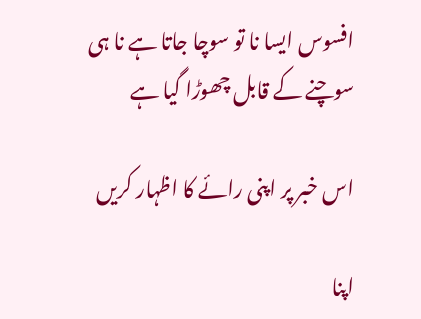افسوس ایسا نا تو سوچا جاتا ہے نا ہی سوچنے کے قابل چھوڑا گیا ہے

اس خبر پر اپنی رائے کا اظہار کریں

اپنا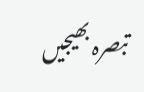تبصرہ بھیجیں